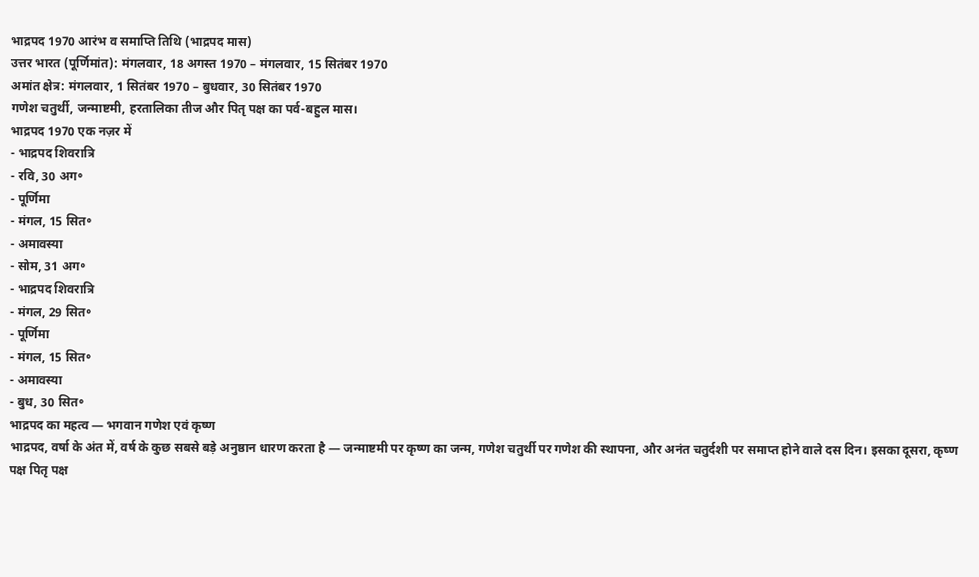भाद्रपद 1970 आरंभ व समाप्ति तिथि (भाद्रपद मास)
उत्तर भारत (पूर्णिमांत): मंगलवार, 18 अगस्त 1970 – मंगलवार, 15 सितंबर 1970
अमांत क्षेत्र: मंगलवार, 1 सितंबर 1970 – बुधवार, 30 सितंबर 1970
गणेश चतुर्थी, जन्माष्टमी, हरतालिका तीज और पितृ पक्ष का पर्व-बहुल मास।
भाद्रपद 1970 एक नज़र में
- भाद्रपद शिवरात्रि
- रवि, 30 अग॰
- पूर्णिमा
- मंगल, 15 सित॰
- अमावस्या
- सोम, 31 अग॰
- भाद्रपद शिवरात्रि
- मंगल, 29 सित॰
- पूर्णिमा
- मंगल, 15 सित॰
- अमावस्या
- बुध, 30 सित॰
भाद्रपद का महत्व — भगवान गणेश एवं कृष्ण
भाद्रपद, वर्षा के अंत में, वर्ष के कुछ सबसे बड़े अनुष्ठान धारण करता है — जन्माष्टमी पर कृष्ण का जन्म, गणेश चतुर्थी पर गणेश की स्थापना, और अनंत चतुर्दशी पर समाप्त होने वाले दस दिन। इसका दूसरा, कृष्ण पक्ष पितृ पक्ष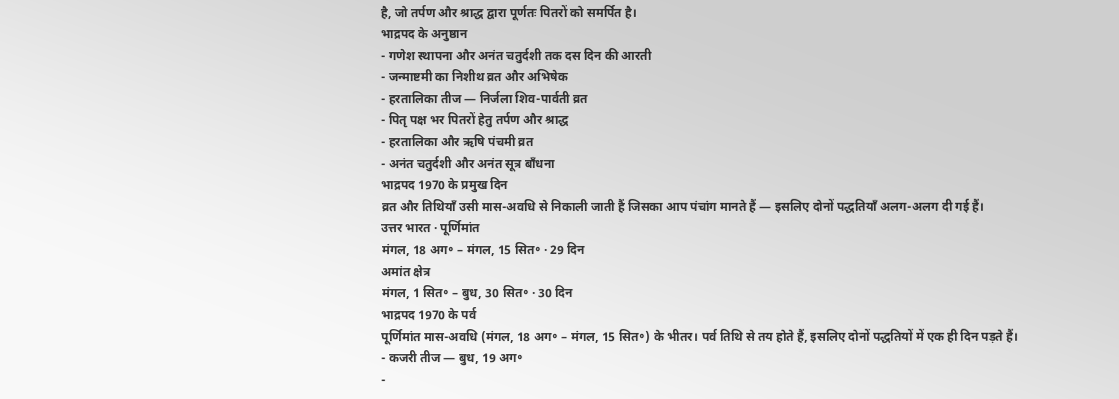है, जो तर्पण और श्राद्ध द्वारा पूर्णतः पितरों को समर्पित है।
भाद्रपद के अनुष्ठान
- गणेश स्थापना और अनंत चतुर्दशी तक दस दिन की आरती
- जन्माष्टमी का निशीथ व्रत और अभिषेक
- हरतालिका तीज — निर्जला शिव-पार्वती व्रत
- पितृ पक्ष भर पितरों हेतु तर्पण और श्राद्ध
- हरतालिका और ऋषि पंचमी व्रत
- अनंत चतुर्दशी और अनंत सूत्र बाँधना
भाद्रपद 1970 के प्रमुख दिन
व्रत और तिथियाँ उसी मास-अवधि से निकाली जाती हैं जिसका आप पंचांग मानते हैं — इसलिए दोनों पद्धतियाँ अलग-अलग दी गई हैं।
उत्तर भारत · पूर्णिमांत
मंगल, 18 अग॰ – मंगल, 15 सित॰ · 29 दिन
अमांत क्षेत्र
मंगल, 1 सित॰ – बुध, 30 सित॰ · 30 दिन
भाद्रपद 1970 के पर्व
पूर्णिमांत मास-अवधि (मंगल, 18 अग॰ – मंगल, 15 सित॰) के भीतर। पर्व तिथि से तय होते हैं, इसलिए दोनों पद्धतियों में एक ही दिन पड़ते हैं।
- कजरी तीज — बुध, 19 अग॰
-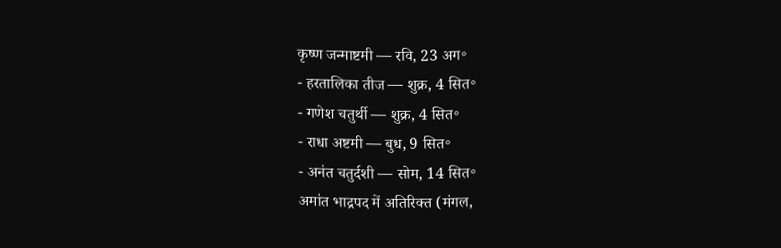कृष्ण जन्माष्टमी — रवि, 23 अग॰
- हरतालिका तीज — शुक्र, 4 सित॰
- गणेश चतुर्थी — शुक्र, 4 सित॰
- राधा अष्टमी — बुध, 9 सित॰
- अनंत चतुर्दशी — सोम, 14 सित॰
अमांत भाद्रपद में अतिरिक्त (मंगल,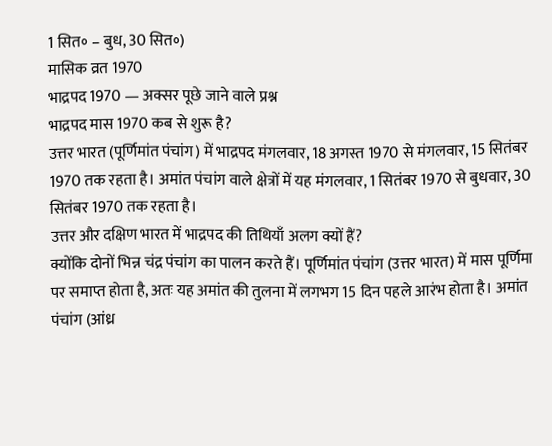1 सित॰ – बुध, 30 सित॰)
मासिक व्रत 1970
भाद्रपद 1970 — अक्सर पूछे जाने वाले प्रश्न
भाद्रपद मास 1970 कब से शुरू है?
उत्तर भारत (पूर्णिमांत पंचांग) में भाद्रपद मंगलवार, 18 अगस्त 1970 से मंगलवार, 15 सितंबर 1970 तक रहता है। अमांत पंचांग वाले क्षेत्रों में यह मंगलवार, 1 सितंबर 1970 से बुधवार, 30 सितंबर 1970 तक रहता है।
उत्तर और दक्षिण भारत में भाद्रपद की तिथियाँ अलग क्यों हैं?
क्योंकि दोनों भिन्न चंद्र पंचांग का पालन करते हैं। पूर्णिमांत पंचांग (उत्तर भारत) में मास पूर्णिमा पर समाप्त होता है, अतः यह अमांत की तुलना में लगभग 15 दिन पहले आरंभ होता है। अमांत पंचांग (आंध्र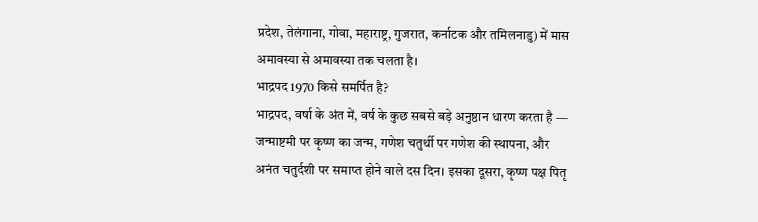प्रदेश, तेलंगाना, गोवा, महाराष्ट्र, गुजरात, कर्नाटक और तमिलनाडु) में मास अमावस्या से अमावस्या तक चलता है।
भाद्रपद 1970 किसे समर्पित है?
भाद्रपद, वर्षा के अंत में, वर्ष के कुछ सबसे बड़े अनुष्ठान धारण करता है — जन्माष्टमी पर कृष्ण का जन्म, गणेश चतुर्थी पर गणेश की स्थापना, और अनंत चतुर्दशी पर समाप्त होने वाले दस दिन। इसका दूसरा, कृष्ण पक्ष पितृ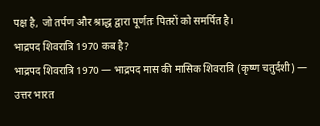पक्ष है, जो तर्पण और श्राद्ध द्वारा पूर्णतः पितरों को समर्पित है।
भाद्रपद शिवरात्रि 1970 कब है?
भाद्रपद शिवरात्रि 1970 — भाद्रपद मास की मासिक शिवरात्रि (कृष्ण चतुर्दशी) — उत्तर भारत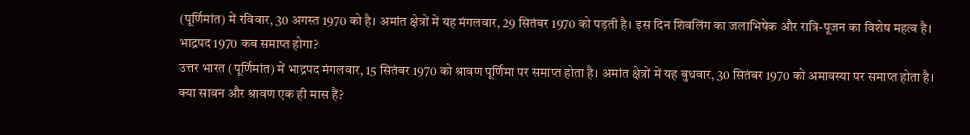(पूर्णिमांत) में रविवार, 30 अगस्त 1970 को है। अमांत क्षेत्रों में यह मंगलवार, 29 सितंबर 1970 को पड़ती है। इस दिन शिवलिंग का जलाभिषेक और रात्रि-पूजन का विशेष महत्व है।
भाद्रपद 1970 कब समाप्त होगा?
उत्तर भारत (पूर्णिमांत) में भाद्रपद मंगलवार, 15 सितंबर 1970 को श्रावण पूर्णिमा पर समाप्त होता है। अमांत क्षेत्रों में यह बुधवार, 30 सितंबर 1970 को अमावस्या पर समाप्त होता है।
क्या सावन और श्रावण एक ही मास हैं?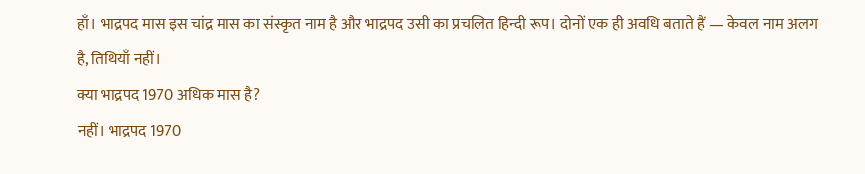हाँ। भाद्रपद मास इस चांद्र मास का संस्कृत नाम है और भाद्रपद उसी का प्रचलित हिन्दी रूप। दोनों एक ही अवधि बताते हैं — केवल नाम अलग है, तिथियाँ नहीं।
क्या भाद्रपद 1970 अधिक मास है?
नहीं। भाद्रपद 1970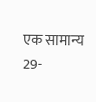एक सामान्य 29-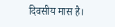दिवसीय मास है।